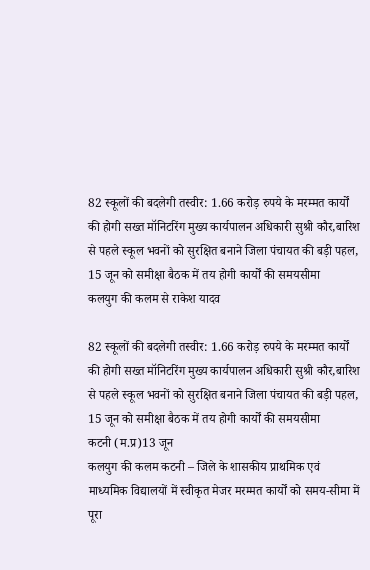82 स्कूलों की बदलेगी तस्वीर: 1.66 करोड़ रुपये के मरम्मत कार्यों की होगी सख्त मॉनिटरिंग मुख्य कार्यपालन अधिकारी सुश्री कौर,बारिश से पहले स्कूल भवनों को सुरक्षित बनाने जिला पंचायत की बड़ी पहल, 15 जून को समीक्षा बैठक में तय होगी कार्यों की समयसीमा
कलयुग की कलम से राकेश यादव

82 स्कूलों की बदलेगी तस्वीर: 1.66 करोड़ रुपये के मरम्मत कार्यों की होगी सख्त मॉनिटरिंग मुख्य कार्यपालन अधिकारी सुश्री कौर,बारिश से पहले स्कूल भवनों को सुरक्षित बनाने जिला पंचायत की बड़ी पहल, 15 जून को समीक्षा बैठक में तय होगी कार्यों की समयसीमा
कटनी (म.प्र)13 जून
कलयुग की कलम कटनी – जिले के शासकीय प्राथमिक एवं माध्यमिक विद्यालयों में स्वीकृत मेजर मरम्मत कार्यों को समय-सीमा में पूरा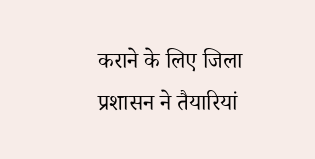कराने के लिए जिला प्रशासन ने तैयारियां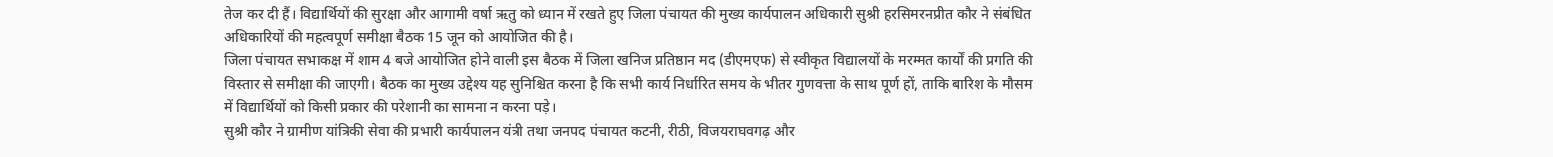तेज कर दी हैं। विद्यार्थियों की सुरक्षा और आगामी वर्षा ऋतु को ध्यान में रखते हुए जिला पंचायत की मुख्य कार्यपालन अधिकारी सुश्री हरसिमरनप्रीत कौर ने संबंधित अधिकारियों की महत्वपूर्ण समीक्षा बैठक 15 जून को आयोजित की है।
जिला पंचायत सभाकक्ष में शाम 4 बजे आयोजित होने वाली इस बैठक में जिला खनिज प्रतिष्ठान मद (डीएमएफ) से स्वीकृत विद्यालयों के मरम्मत कार्यों की प्रगति की विस्तार से समीक्षा की जाएगी। बैठक का मुख्य उद्देश्य यह सुनिश्चित करना है कि सभी कार्य निर्धारित समय के भीतर गुणवत्ता के साथ पूर्ण हों, ताकि बारिश के मौसम में विद्यार्थियों को किसी प्रकार की परेशानी का सामना न करना पड़े।
सुश्री कौर ने ग्रामीण यांत्रिकी सेवा की प्रभारी कार्यपालन यंत्री तथा जनपद पंचायत कटनी, रीठी, विजयराघवगढ़ और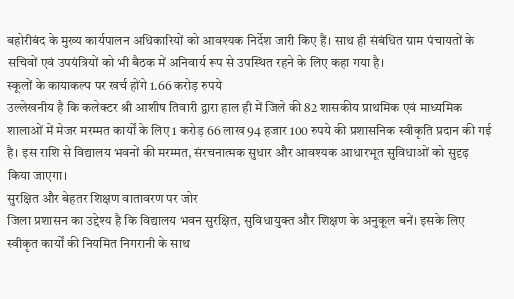बहोरीबंद के मुख्य कार्यपालन अधिकारियों को आवश्यक निर्देश जारी किए हैं। साथ ही संबंधित ग्राम पंचायतों के सचिवों एवं उपयंत्रियों को भी बैठक में अनिवार्य रूप से उपस्थित रहने के लिए कहा गया है।
स्कूलों के कायाकल्प पर खर्च होंगे 1.66 करोड़ रुपये
उल्लेखनीय है कि कलेक्टर श्री आशीष तिवारी द्वारा हाल ही में जिले की 82 शासकीय प्राथमिक एवं माध्यमिक शालाओं में मेजर मरम्मत कार्यों के लिए 1 करोड़ 66 लाख 94 हजार 100 रुपये की प्रशासनिक स्वीकृति प्रदान की गई है। इस राशि से विद्यालय भवनों की मरम्मत, संरचनात्मक सुधार और आवश्यक आधारभूत सुविधाओं को सुदृढ़ किया जाएगा।
सुरक्षित और बेहतर शिक्षण वातावरण पर जोर
जिला प्रशासन का उद्देश्य है कि विद्यालय भवन सुरक्षित, सुविधायुक्त और शिक्षण के अनुकूल बनें। इसके लिए स्वीकृत कार्यों की नियमित निगरानी के साथ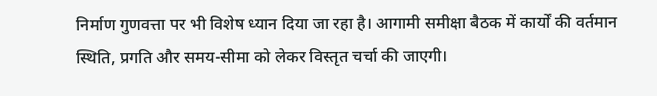निर्माण गुणवत्ता पर भी विशेष ध्यान दिया जा रहा है। आगामी समीक्षा बैठक में कार्यों की वर्तमान स्थिति, प्रगति और समय-सीमा को लेकर विस्तृत चर्चा की जाएगी।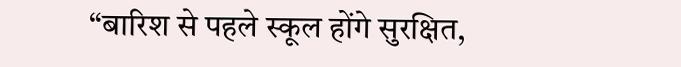“बारिश से पहले स्कूल होंगे सुरक्षित,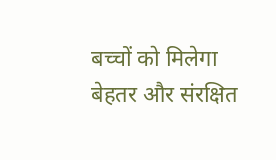बच्चों को मिलेगा बेहतर और संरक्षित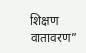शिक्षण वातावरण”